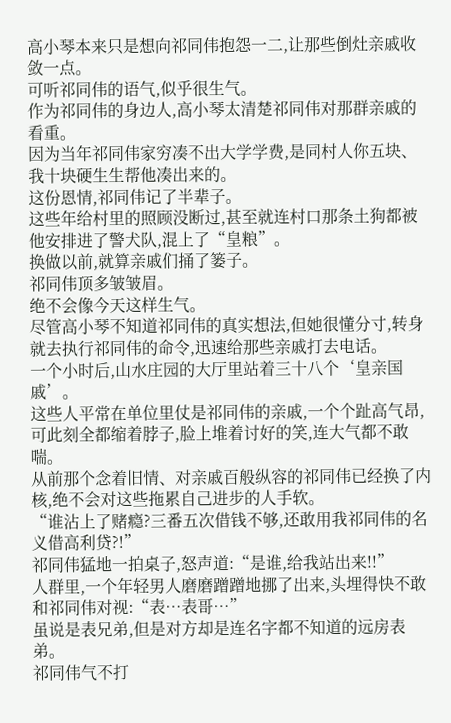高小琴本来只是想向祁同伟抱怨一二,让那些倒灶亲戚收敛一点。
可听祁同伟的语气,似乎很生气。
作为祁同伟的身边人,高小琴太清楚祁同伟对那群亲戚的看重。
因为当年祁同伟家穷凑不出大学学费,是同村人你五块、我十块硬生生帮他凑出来的。
这份恩情,祁同伟记了半辈子。
这些年给村里的照顾没断过,甚至就连村口那条土狗都被他安排进了警犬队,混上了“皇粮”。
换做以前,就算亲戚们捅了篓子。
祁同伟顶多皱皱眉。
绝不会像今天这样生气。
尽管高小琴不知道祁同伟的真实想法,但她很懂分寸,转身就去执行祁同伟的命令,迅速给那些亲戚打去电话。
一个小时后,山水庄园的大厅里站着三十八个‘皇亲国戚’。
这些人平常在单位里仗是祁同伟的亲戚,一个个趾高气昂,可此刻全都缩着脖子,脸上堆着讨好的笑,连大气都不敢喘。
从前那个念着旧情、对亲戚百般纵容的祁同伟已经换了内核,绝不会对这些拖累自己进步的人手软。
“谁沾上了赌瘾?三番五次借钱不够,还敢用我祁同伟的名义借高利贷?!”
祁同伟猛地一拍桌子,怒声道:“是谁,给我站出来!!”
人群里,一个年轻男人磨磨蹭蹭地挪了出来,头埋得快不敢和祁同伟对视:“表…表哥…”
虽说是表兄弟,但是对方却是连名字都不知道的远房表弟。
祁同伟气不打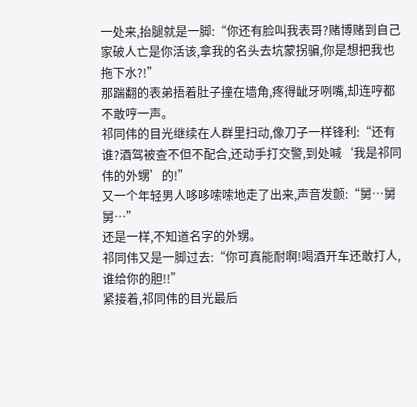一处来,抬腿就是一脚:“你还有脸叫我表哥?赌博赌到自己家破人亡是你活该,拿我的名头去坑蒙拐骗,你是想把我也拖下水?!”
那踹翻的表弟捂着肚子撞在墙角,疼得龇牙咧嘴,却连哼都不敢哼一声。
祁同伟的目光继续在人群里扫动,像刀子一样锋利:“还有谁?酒驾被查不但不配合,还动手打交警,到处喊‘我是祁同伟的外甥’的!”
又一个年轻男人哆哆嗦嗦地走了出来,声音发颤:“舅…舅舅…”
还是一样,不知道名字的外甥。
祁同伟又是一脚过去:“你可真能耐啊!喝酒开车还敢打人,谁给你的胆!!”
紧接着,祁同伟的目光最后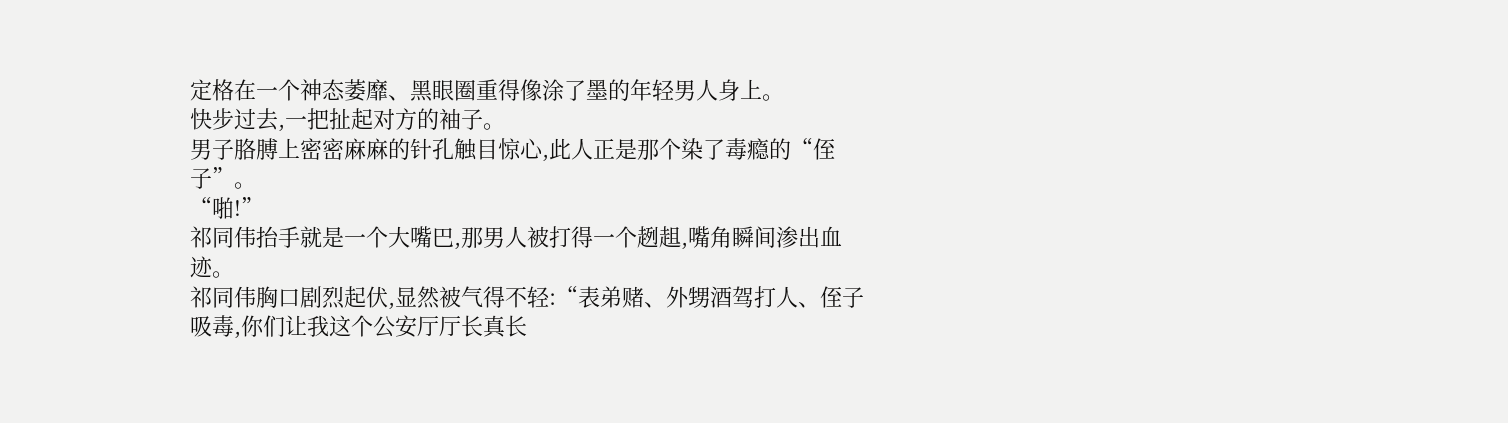定格在一个神态萎靡、黑眼圈重得像涂了墨的年轻男人身上。
快步过去,一把扯起对方的袖子。
男子胳膊上密密麻麻的针孔触目惊心,此人正是那个染了毒瘾的“侄子”。
“啪!”
祁同伟抬手就是一个大嘴巴,那男人被打得一个趔趄,嘴角瞬间渗出血迹。
祁同伟胸口剧烈起伏,显然被气得不轻:“表弟赌、外甥酒驾打人、侄子吸毒,你们让我这个公安厅厅长真长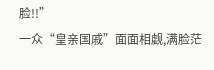脸!!”
一众“皇亲国戚”面面相觑,满脸茫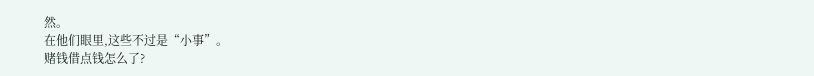然。
在他们眼里,这些不过是“小事”。
赌钱借点钱怎么了?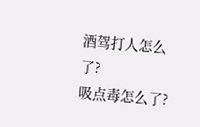酒驾打人怎么了?
吸点毒怎么了?